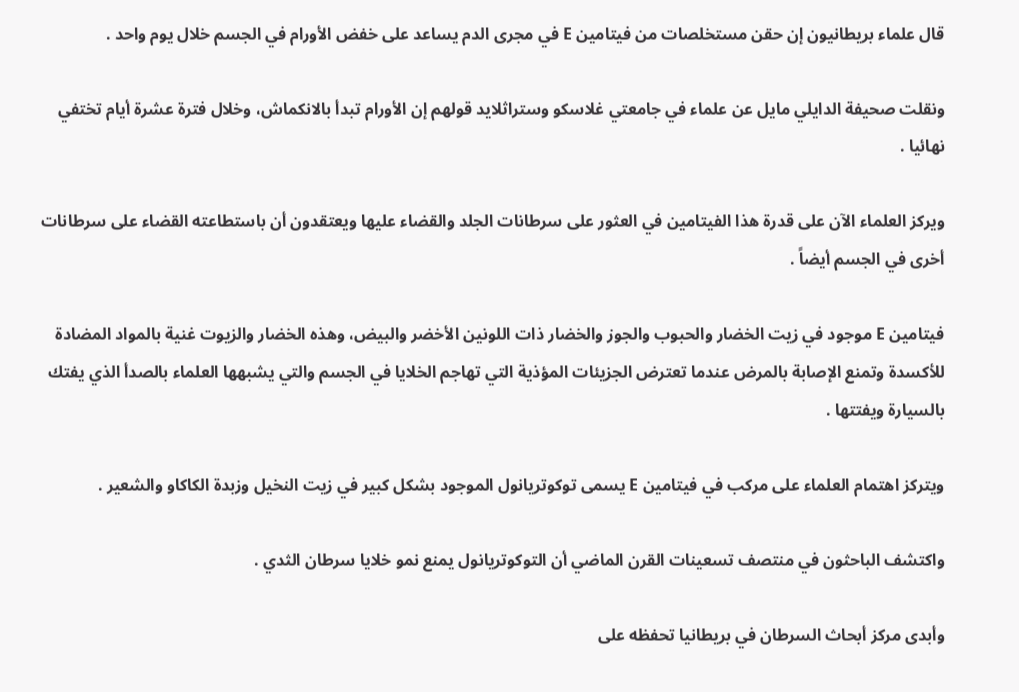قال علماء بريطانيون إن حقن مستخلصات من فيتامين E في مجرى الدم يساعد على خفض الأورام في الجسم خلال يوم واحد .

ونقلت صحيفة الدايلي مايل عن علماء في جامعتي غلاسكو وستراثلايد قولهم إن الأورام تبدأ بالانكماش، وخلال فترة عشرة أيام تختفي نهائيا .

ويركز العلماء الآن على قدرة هذا الفيتامين في العثور على سرطانات الجلد والقضاء عليها ويعتقدون أن باستطاعته القضاء على سرطانات أخرى في الجسم أيضاً .

فيتامين E موجود في زيت الخضار والحبوب والجوز والخضار ذات اللونين الأخضر والبيض، وهذه الخضار والزيوت غنية بالمواد المضادة للأكسدة وتمنع الإصابة بالمرض عندما تعترض الجزيئات المؤذية التي تهاجم الخلايا في الجسم والتي يشبهها العلماء بالصدأ الذي يفتك بالسيارة ويفتتها .

ويتركز اهتمام العلماء على مركب في فيتامين E يسمى توكوتريانول الموجود بشكل كبير في زيت النخيل وزبدة الكاكاو والشعير .

واكتشف الباحثون في منتصف تسعينات القرن الماضي أن التوكوتريانول يمنع نمو خلايا سرطان الثدي .

وأبدى مركز أبحاث السرطان في بريطانيا تحفظه على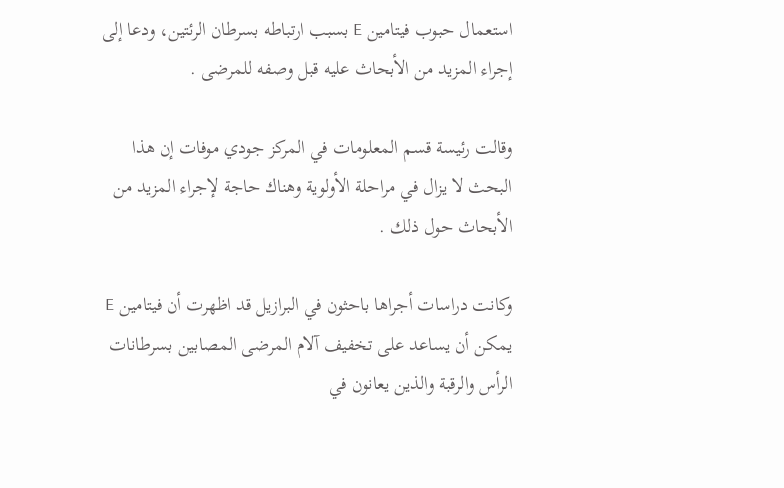استعمال حبوب فيتامين E بسبب ارتباطه بسرطان الرئتين، ودعا إلى إجراء المزيد من الأبحاث عليه قبل وصفه للمرضى .

وقالت رئيسة قسم المعلومات في المركز جودي موفات إن هذا البحث لا يزال في مراحلة الأولوية وهناك حاجة لإجراء المزيد من الأبحاث حول ذلك .

وكانت دراسات أجراها باحثون في البرازيل قد اظهرت أن فيتامين E يمكن أن يساعد على تخفيف آلام المرضى المصابين بسرطانات الرأس والرقبة والذين يعانون في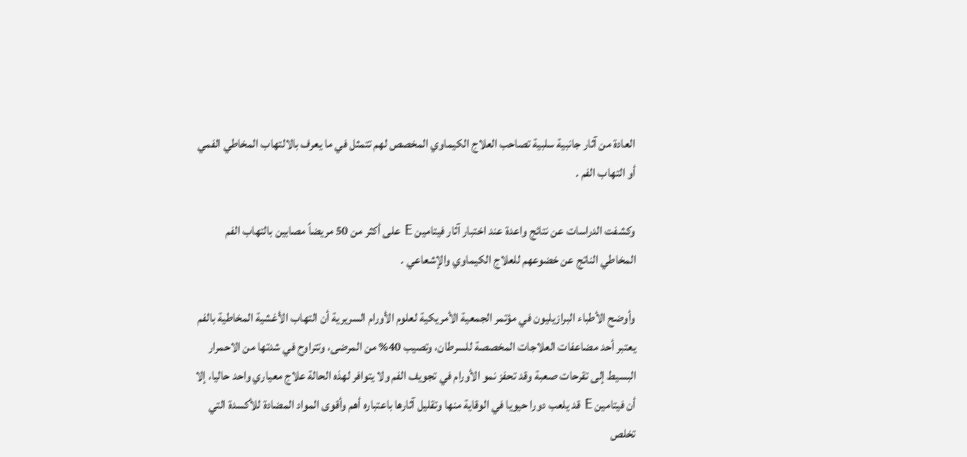العادة من آثار جانبية سلبية تصاحب العلاج الكيماوي المخصص لهم تتمثل في ما يعرف بالالتهاب المخاطي الفمي أو التهاب الفم .

وكشفت الدراسات عن نتائج واعدة عند اختبار آثار فيتامين E على أكثر من 50 مريضاً مصابين بالتهاب الفم المخاطي الناتج عن خضوعهم للعلاج الكيماوي والإشعاعي .

وأوضح الأطباء البرازيليون في مؤتمر الجمعية الأمريكية لعلوم الأورام السريرية أن التهاب الأغشية المخاطية بالفم يعتبر أحد مضاعفات العلاجات المخصصة للسرطان، وتصيب 40% من المرضى، وتتراوح في شدتها من الاحمرار البسيط إلى تقرحات صعبة وقد تحفز نمو الأورام في تجويف الفم ولا يتوافر لهذه الحالة علاج معياري واحد حاليا، إلا أن فيتامين E قد يلعب دورا حيويا في الوقاية منها وتقليل آثارها باعتباره أهم وأقوى المواد المضادة للأكسدة التي تخلص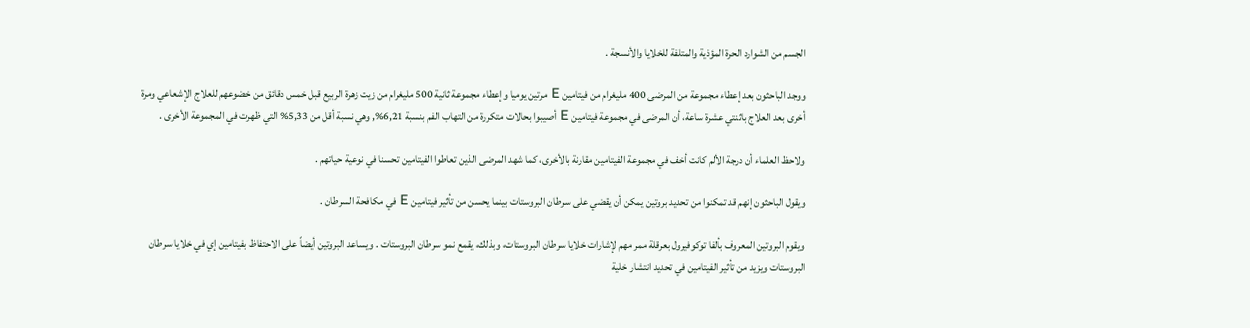الجسم من الشوارد الحرة المؤذية والمتلفة للخلايا والأنسجة .

ووجد الباحثون بعد إعطاء مجموعة من المرضى 400 مليغرام من فيتامين E مرتين يوميا وإعطاء مجموعة ثانية 500 مليغرام من زيت زهرة الربيع قبل خمس دقائق من خضوعهم للعلاج الإشعاعي ومرة أخرى بعد العلاج باثنتي عشرة ساعة، أن المرضى في مجموعة فيتامين E أصيبوا بحالات متكررة من التهاب الفم بنسبة 6,21%, وهي نسبة أقل من 5,33% التي ظهرت في المجموعة الأخرى .

ولاحظ العلماء أن درجة الألم كانت أخف في مجموعة الفيتامين مقارنة بالأخرى، كما شهد المرضى الذين تعاطوا الفيتامين تحسنا في نوعية حياتهم .

ويقول الباحثون إنهم قد تمكنوا من تحديد بروتين يمكن أن يقضي على سرطان البروستات بينما يحسن من تأثير فيتامين E في مكافحة السرطان .

ويقوم البروتين المعروف بألفا توكوفيرول بعرقلة ممر مهم لإشارات خلايا سرطان البروستات، وبذلك، يقمع نمو سرطان البروستات . ويساعد البروتين أيضاً على الاحتفاظ بفيتامين إي في خلايا سرطان البروستات ويزيد من تأثير الفيتامين في تحديد انتشار خلية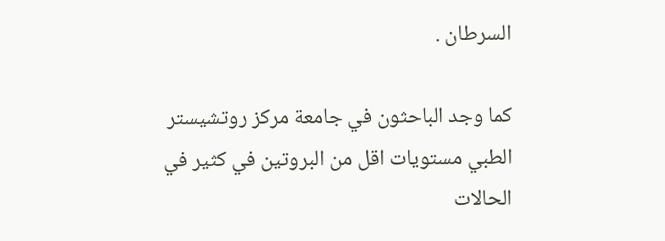السرطان .

كما وجد الباحثون في جامعة مركز روتشيستر الطبي مستويات اقل من البروتين في كثير في الحالات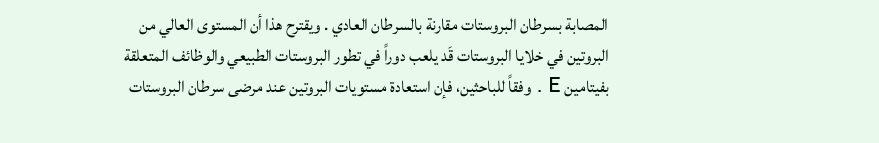المصابة بسرطان البروستات مقارنة بالسرطان العادي . ويقترح هذا أن المستوى العالي من البروتين في خلايا البروستات قَد يلعب دوراً في تطور البروستات الطبيعي والوظائف المتعلقة بفيتامين E . وفقاً للباحثين، فإن استعادة مستويات البروتين عند مرضى سرطان البروستات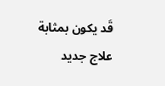قَد يكون بمثابة علاج جديد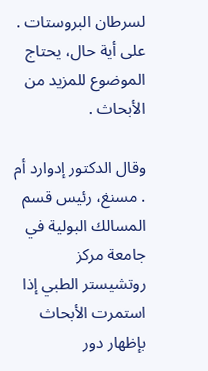لسرطان البروستات . على أية حال، يحتاج الموضوع للمزيد من الأبحاث .

وقال الدكتور إدوارد أم . مسنغ، رئيس قسم المسالك البولية في جامعة مركز روتشيستر الطبي إذا استمرت الأبحاث بإظهار دور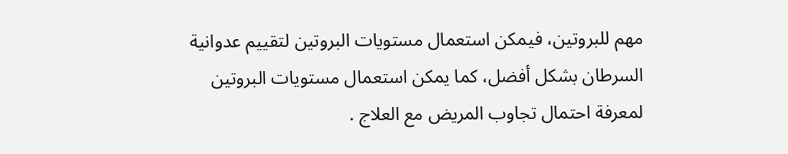مهم للبروتين، فيمكن استعمال مستويات البروتين لتقييم عدوانية السرطان بشكل أفضل، كما يمكن استعمال مستويات البروتين لمعرفة احتمال تجاوب المريض مع العلاج .